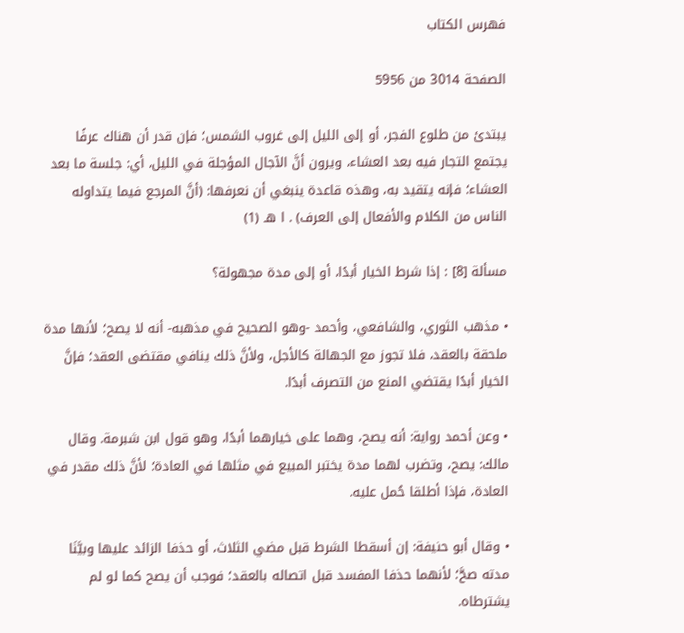فهرس الكتاب

الصفحة 3014 من 5956

يبتدئ من طلوع الفجر، أو إلى الليل إلى غروب الشمس؛ فإن قدر أن هناك عرفًا يجتمع التجار فيه بعد العشاء، ويرون أنَّ الآجال المؤجلة في الليل، أي: جلسة ما بعد العشاء؛ فإنه يتقيد به، وهذه قاعدة ينبغي أن نعرفها: (أنَّ المرجع فيما يتداوله الناس من الكلام والأفعال إلى العرف) . ا هـ (1)

مسألة [8] : إذا شرط الخيار أبدًا، أو إلى مدة مجهولة؟

• مذهب الثوري، والشافعي، وأحمد -وهو الصحيح في مذهبه- أنه لا يصح؛ لأنها مدة ملحقة بالعقد، فلا تجوز مع الجهالة كالأجل، ولأنَّ ذلك ينافي مقتضى العقد؛ فإنَّ الخيار أبدًا يقتضي المنع من التصرف أبدًا.

• وعن أحمد رواية: أنه يصح، وهما على خيارهما أبدًا، وهو قول ابن شبرمة. وقال مالك: يصح، وتضرب لهما مدة يختبر المبيع في مثلها في العادة؛ لأنَّ ذلك مقدر في العادة، فإذا أطلقا حُمل عليه.

• وقال أبو حنيفة: إن أسقطا الشرط قبل مضي الثلاث، أو حذفا الزائد عليها وبيَّنَا مدته صحَّ؛ لأنهما حذفا المفسد قبل اتصاله بالعقد؛ فوجب أن يصح كما لو لم يشترطاه.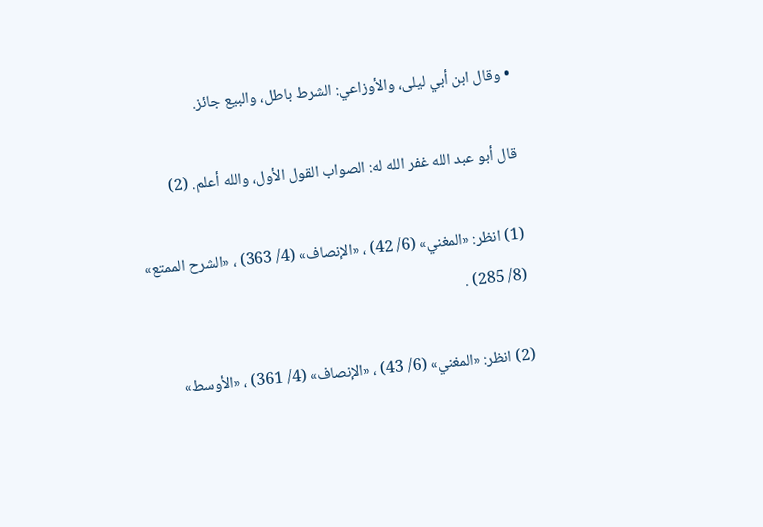• وقال ابن أبي ليلى، والأوزاعي: الشرط باطل، والبيع جائز.

قال أبو عبد الله غفر الله له: الصواب القول الأول، والله أعلم. (2)

(1) انظر: «المغني» (6/ 42) ، «الإنصاف» (4/ 363) ، «الشرح الممتع» (8/ 285) .

(2) انظر: «المغني» (6/ 43) ، «الإنصاف» (4/ 361) ، «الأوسط»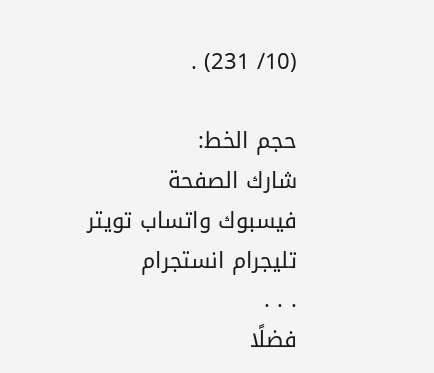(10/ 231) .

حجم الخط:
شارك الصفحة
فيسبوك واتساب تويتر تليجرام انستجرام
. . .
فضلًا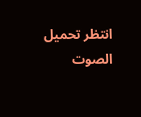انتظر تحميل الصوت